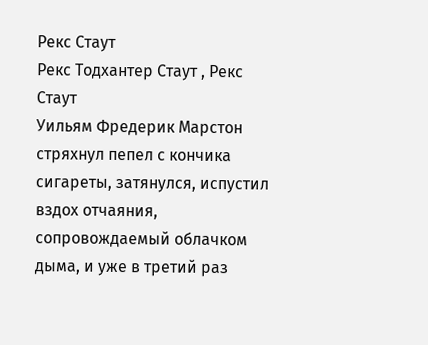Рекс Стаут
Рекс Тодхантер Стаут , Рекс Стаут
Уильям Фредерик Марстон стряхнул пепел с кончика сигареты, затянулся, испустил вздох отчаяния, сопровождаемый облачком дыма, и уже в третий раз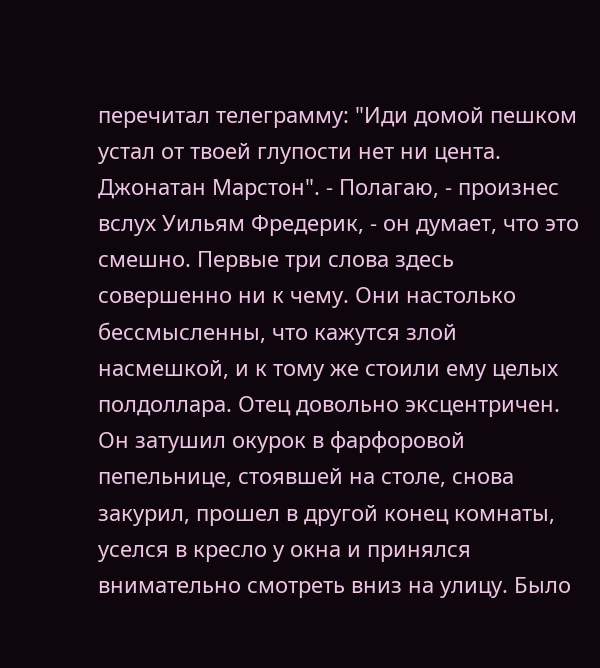перечитал телеграмму: "Иди домой пешком устал от твоей глупости нет ни цента. Джонатан Марстон". - Полагаю, - произнес вслух Уильям Фредерик, - он думает, что это смешно. Первые три слова здесь совершенно ни к чему. Они настолько бессмысленны, что кажутся злой насмешкой, и к тому же стоили ему целых полдоллара. Отец довольно эксцентричен. Он затушил окурок в фарфоровой пепельнице, стоявшей на столе, снова закурил, прошел в другой конец комнаты, уселся в кресло у окна и принялся внимательно смотреть вниз на улицу. Было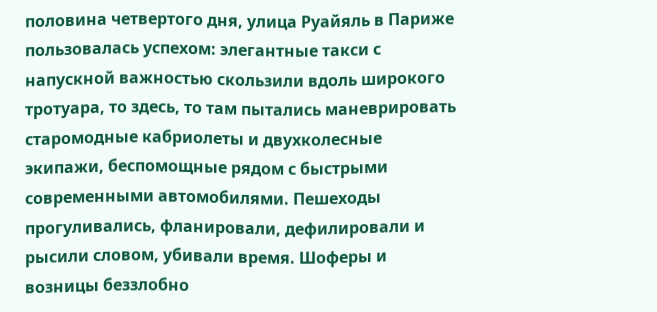половина четвертого дня, улица Руайяль в Париже пользовалась успехом: элегантные такси с напускной важностью скользили вдоль широкого тротуара, то здесь, то там пытались маневрировать старомодные кабриолеты и двухколесные экипажи, беспомощные рядом с быстрыми современными автомобилями. Пешеходы прогуливались, фланировали, дефилировали и рысили словом, убивали время. Шоферы и возницы беззлобно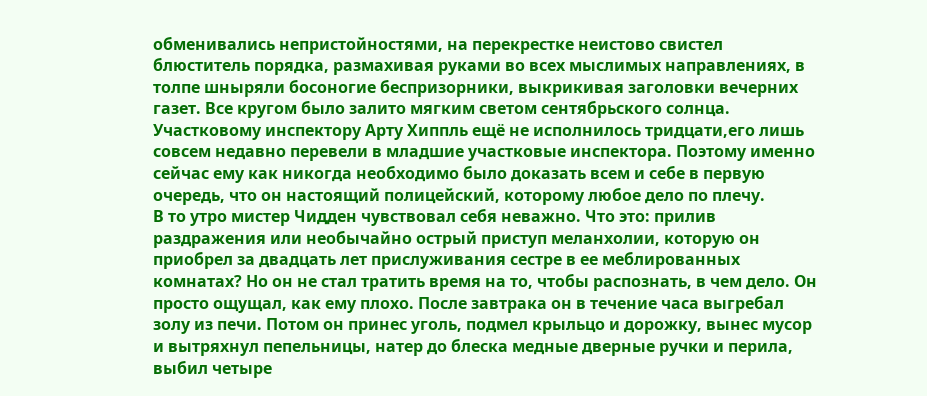обменивались непристойностями, на перекрестке неистово свистел блюститель порядка, размахивая руками во всех мыслимых направлениях, в толпе шныряли босоногие беспризорники, выкрикивая заголовки вечерних газет. Все кругом было залито мягким светом сентябрьского солнца.
Участковому инспектору Арту Хиппль ещё не исполнилось тридцати,его лишь совсем недавно перевели в младшие участковые инспектора. Поэтому именно сейчас ему как никогда необходимо было доказать всем и себе в первую очередь, что он настоящий полицейский, которому любое дело по плечу.
В то утро мистер Чидден чувствовал себя неважно. Что это: прилив раздражения или необычайно острый приступ меланхолии, которую он приобрел за двадцать лет прислуживания сестре в ее меблированных комнатах? Но он не стал тратить время на то, чтобы распознать, в чем дело. Он просто ощущал, как ему плохо. После завтрака он в течение часа выгребал золу из печи. Потом он принес уголь, подмел крыльцо и дорожку, вынес мусор и вытряхнул пепельницы, натер до блеска медные дверные ручки и перила, выбил четыре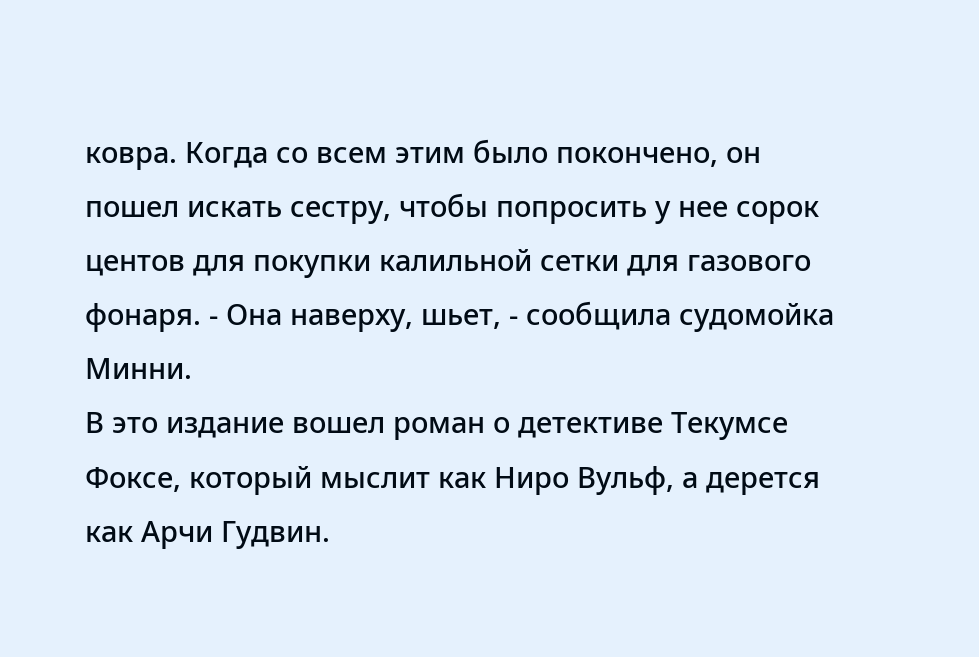ковра. Когда со всем этим было покончено, он пошел искать сестру, чтобы попросить у нее сорок центов для покупки калильной сетки для газового фонаря. - Она наверху, шьет, - сообщила судомойка Минни.
В это издание вошел роман о детективе Текумсе Фоксе, который мыслит как Ниро Вульф, а дерется как Арчи Гудвин.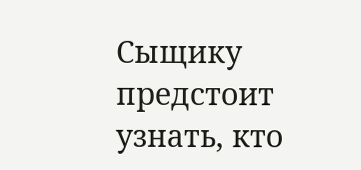Сыщику предстоит узнать, кто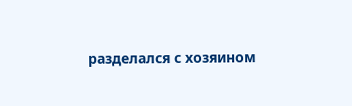разделался с хозяином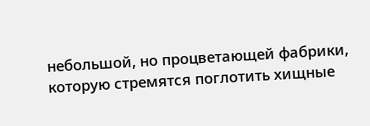небольшой, но процветающей фабрики, которую стремятся поглотить хищные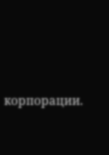корпорации.